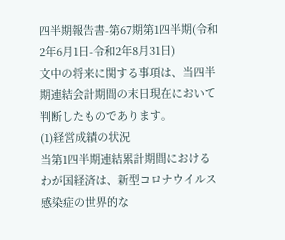四半期報告書-第67期第1四半期(令和2年6月1日-令和2年8月31日)
文中の将来に関する事項は、当四半期連結会計期間の末日現在において判断したものであります。
(1)経営成績の状況
当第1四半期連結累計期間におけるわが国経済は、新型コロナウイルス感染症の世界的な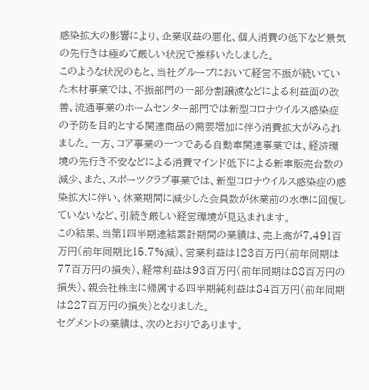感染拡大の影響により、企業収益の悪化、個人消費の低下など景気の先行きは極めて厳しい状況で推移いたしました。
このような状況のもと、当社グループにおいて経営不振が続いていた木材事業では、不振部門の一部分割譲渡などによる利益面の改善、流通事業のホームセンター部門では新型コロナウイルス感染症の予防を目的とする関連商品の需要増加に伴う消費拡大がみられました。一方、コア事業の一つである自動車関連事業では、経済環境の先行き不安などによる消費マインド低下による新車販売台数の減少、また、スポーツクラブ事業では、新型コロナウイルス感染症の感染拡大に伴い、休業期間に減少した会員数が休業前の水準に回復していないなど、引続き厳しい経営環境が見込まれます。
この結果、当第1四半期連結累計期間の業績は、売上高が7,491百万円(前年同期比15.7%減)、営業利益は123百万円(前年同期は77百万円の損失)、経常利益は93百万円(前年同期は88百万円の損失)、親会社株主に帰属する四半期純利益は84百万円(前年同期は227百万円の損失)となりました。
セグメントの業績は、次のとおりであります。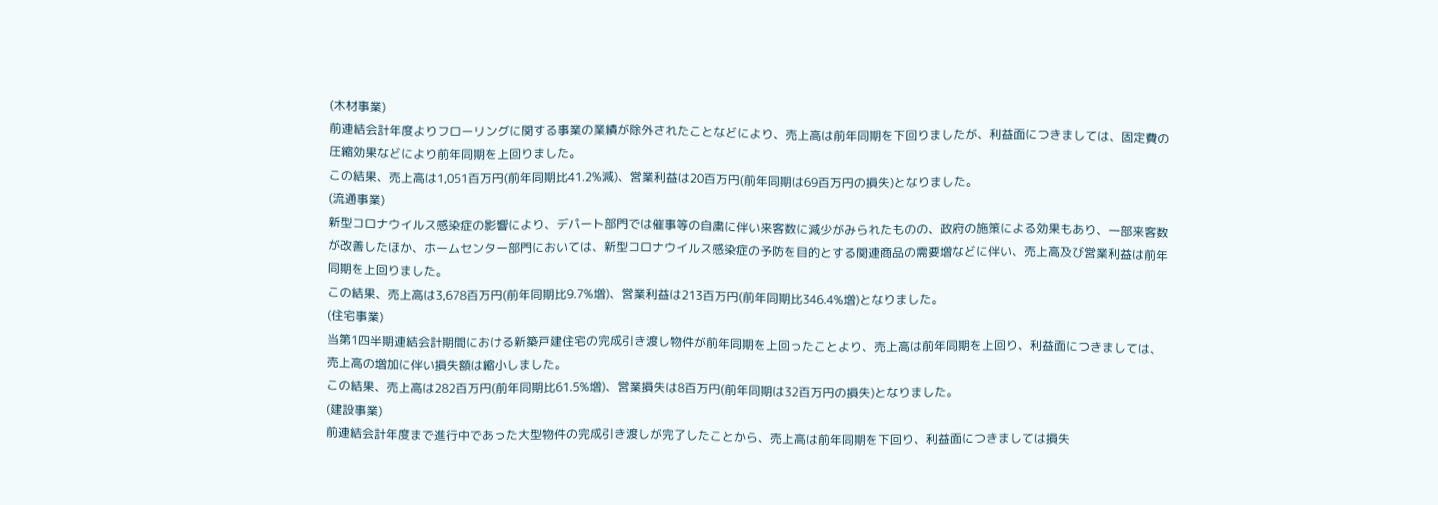(木材事業)
前連結会計年度よりフローリングに関する事業の業績が除外されたことなどにより、売上高は前年同期を下回りましたが、利益面につきましては、固定費の圧縮効果などにより前年同期を上回りました。
この結果、売上高は1,051百万円(前年同期比41.2%減)、営業利益は20百万円(前年同期は69百万円の損失)となりました。
(流通事業)
新型コロナウイルス感染症の影響により、デパート部門では催事等の自粛に伴い来客数に減少がみられたものの、政府の施策による効果もあり、一部来客数が改善したほか、ホームセンター部門においては、新型コロナウイルス感染症の予防を目的とする関連商品の需要増などに伴い、売上高及び営業利益は前年同期を上回りました。
この結果、売上高は3,678百万円(前年同期比9.7%増)、営業利益は213百万円(前年同期比346.4%増)となりました。
(住宅事業)
当第1四半期連結会計期間における新築戸建住宅の完成引き渡し物件が前年同期を上回ったことより、売上高は前年同期を上回り、利益面につきましては、売上高の増加に伴い損失額は縮小しました。
この結果、売上高は282百万円(前年同期比61.5%増)、営業損失は8百万円(前年同期は32百万円の損失)となりました。
(建設事業)
前連結会計年度まで進行中であった大型物件の完成引き渡しが完了したことから、売上高は前年同期を下回り、利益面につきましては損失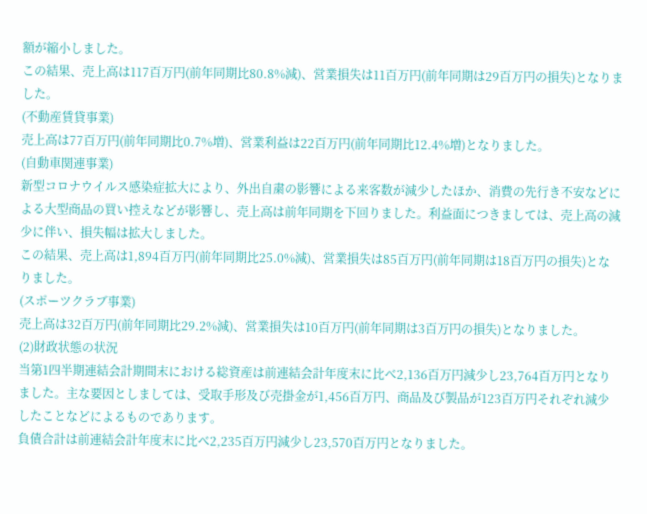額が縮小しました。
この結果、売上高は117百万円(前年同期比80.8%減)、営業損失は11百万円(前年同期は29百万円の損失)となりました。
(不動産賃貸事業)
売上高は77百万円(前年同期比0.7%増)、営業利益は22百万円(前年同期比12.4%増)となりました。
(自動車関連事業)
新型コロナウイルス感染症拡大により、外出自粛の影響による来客数が減少したほか、消費の先行き不安などによる大型商品の買い控えなどが影響し、売上高は前年同期を下回りました。利益面につきましては、売上高の減少に伴い、損失幅は拡大しました。
この結果、売上高は1,894百万円(前年同期比25.0%減)、営業損失は85百万円(前年同期は18百万円の損失)となりました。
(スポーツクラブ事業)
売上高は32百万円(前年同期比29.2%減)、営業損失は10百万円(前年同期は3百万円の損失)となりました。
(2)財政状態の状況
当第1四半期連結会計期間末における総資産は前連結会計年度末に比べ2,136百万円減少し23,764百万円となりました。主な要因としましては、受取手形及び売掛金が1,456百万円、商品及び製品が123百万円それぞれ減少したことなどによるものであります。
負債合計は前連結会計年度末に比べ2,235百万円減少し23,570百万円となりました。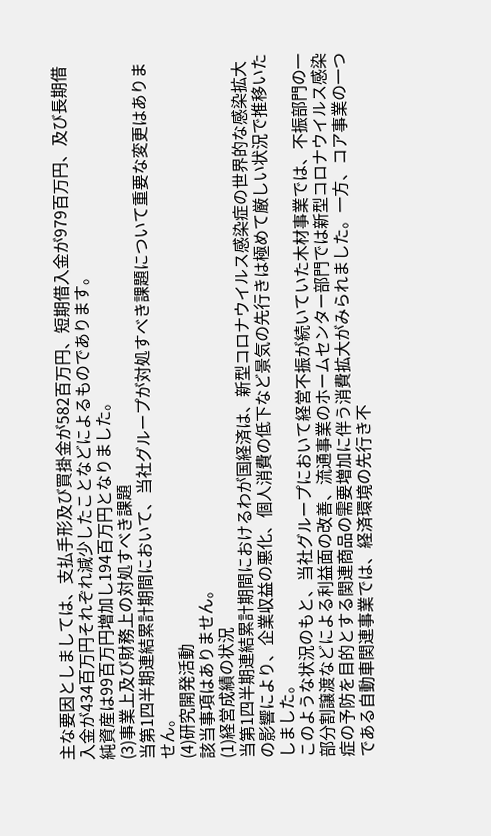主な要因としましては、支払手形及び買掛金が582百万円、短期借入金が979百万円、及び長期借入金が434百万円それぞれ減少したことなどによるものであります。
純資産は99百万円増加し194百万円となりました。
(3)事業上及び財務上の対処すべき課題
当第1四半期連結累計期間において、当社グループが対処すべき課題について重要な変更はありません。
(4)研究開発活動
該当事項はありません。
(1)経営成績の状況
当第1四半期連結累計期間におけるわが国経済は、新型コロナウイルス感染症の世界的な感染拡大の影響により、企業収益の悪化、個人消費の低下など景気の先行きは極めて厳しい状況で推移いたしました。
このような状況のもと、当社グループにおいて経営不振が続いていた木材事業では、不振部門の一部分割譲渡などによる利益面の改善、流通事業のホームセンター部門では新型コロナウイルス感染症の予防を目的とする関連商品の需要増加に伴う消費拡大がみられました。一方、コア事業の一つである自動車関連事業では、経済環境の先行き不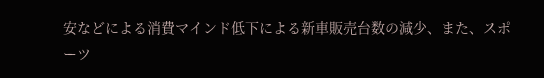安などによる消費マインド低下による新車販売台数の減少、また、スポーツ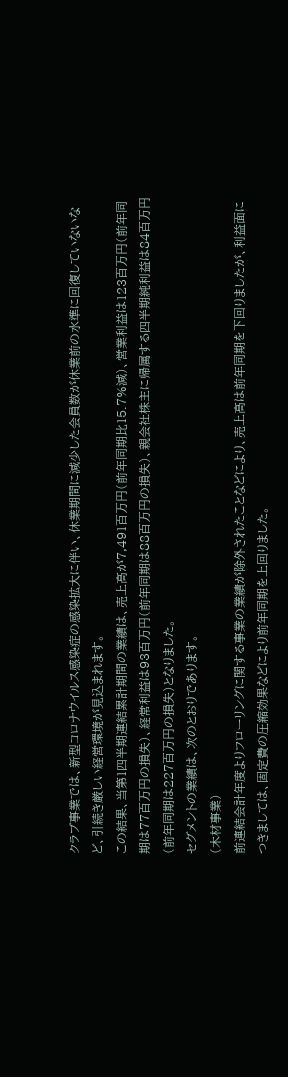クラブ事業では、新型コロナウイルス感染症の感染拡大に伴い、休業期間に減少した会員数が休業前の水準に回復していないなど、引続き厳しい経営環境が見込まれます。
この結果、当第1四半期連結累計期間の業績は、売上高が7,491百万円(前年同期比15.7%減)、営業利益は123百万円(前年同期は77百万円の損失)、経常利益は93百万円(前年同期は88百万円の損失)、親会社株主に帰属する四半期純利益は84百万円(前年同期は227百万円の損失)となりました。
セグメントの業績は、次のとおりであります。
(木材事業)
前連結会計年度よりフローリングに関する事業の業績が除外されたことなどにより、売上高は前年同期を下回りましたが、利益面につきましては、固定費の圧縮効果などにより前年同期を上回りました。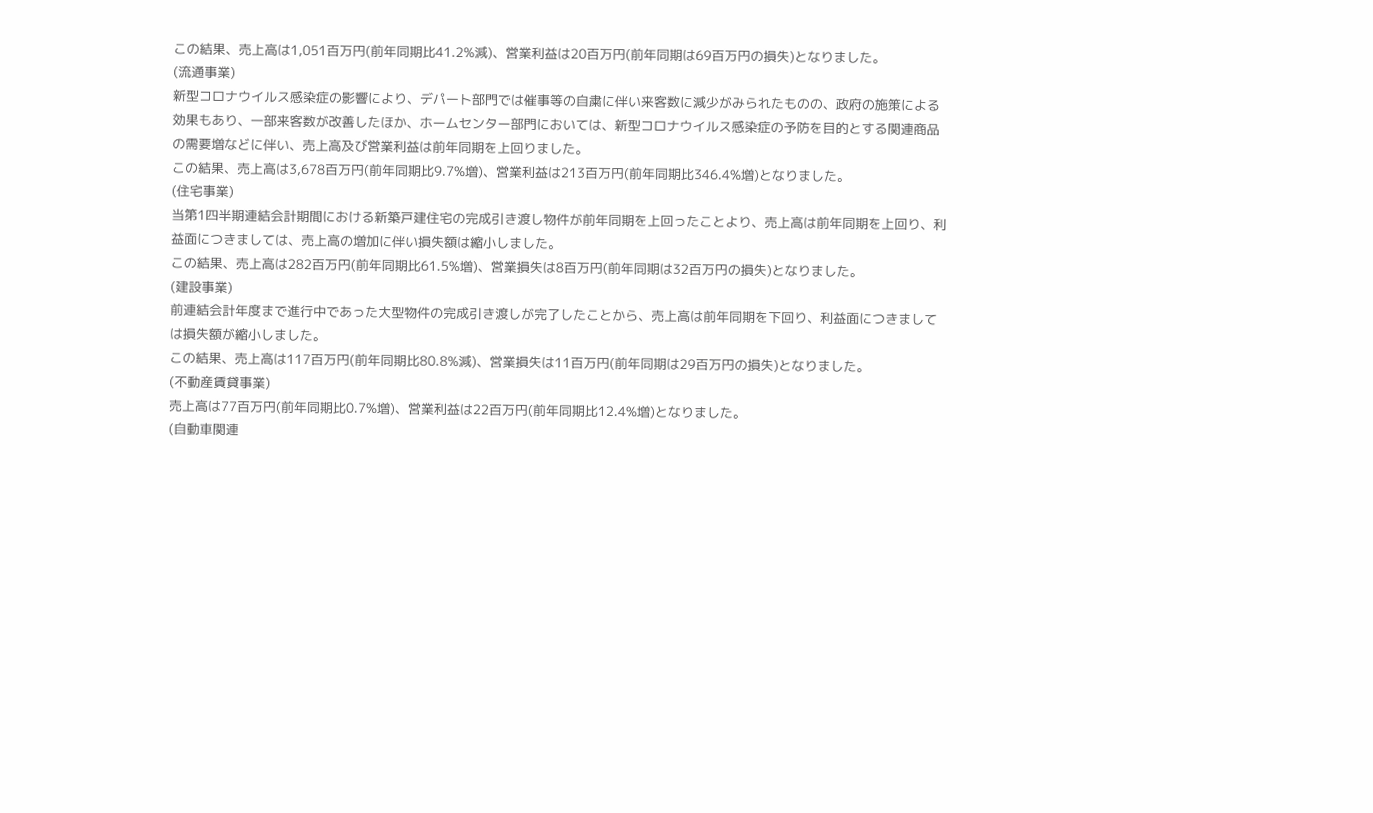この結果、売上高は1,051百万円(前年同期比41.2%減)、営業利益は20百万円(前年同期は69百万円の損失)となりました。
(流通事業)
新型コロナウイルス感染症の影響により、デパート部門では催事等の自粛に伴い来客数に減少がみられたものの、政府の施策による効果もあり、一部来客数が改善したほか、ホームセンター部門においては、新型コロナウイルス感染症の予防を目的とする関連商品の需要増などに伴い、売上高及び営業利益は前年同期を上回りました。
この結果、売上高は3,678百万円(前年同期比9.7%増)、営業利益は213百万円(前年同期比346.4%増)となりました。
(住宅事業)
当第1四半期連結会計期間における新築戸建住宅の完成引き渡し物件が前年同期を上回ったことより、売上高は前年同期を上回り、利益面につきましては、売上高の増加に伴い損失額は縮小しました。
この結果、売上高は282百万円(前年同期比61.5%増)、営業損失は8百万円(前年同期は32百万円の損失)となりました。
(建設事業)
前連結会計年度まで進行中であった大型物件の完成引き渡しが完了したことから、売上高は前年同期を下回り、利益面につきましては損失額が縮小しました。
この結果、売上高は117百万円(前年同期比80.8%減)、営業損失は11百万円(前年同期は29百万円の損失)となりました。
(不動産賃貸事業)
売上高は77百万円(前年同期比0.7%増)、営業利益は22百万円(前年同期比12.4%増)となりました。
(自動車関連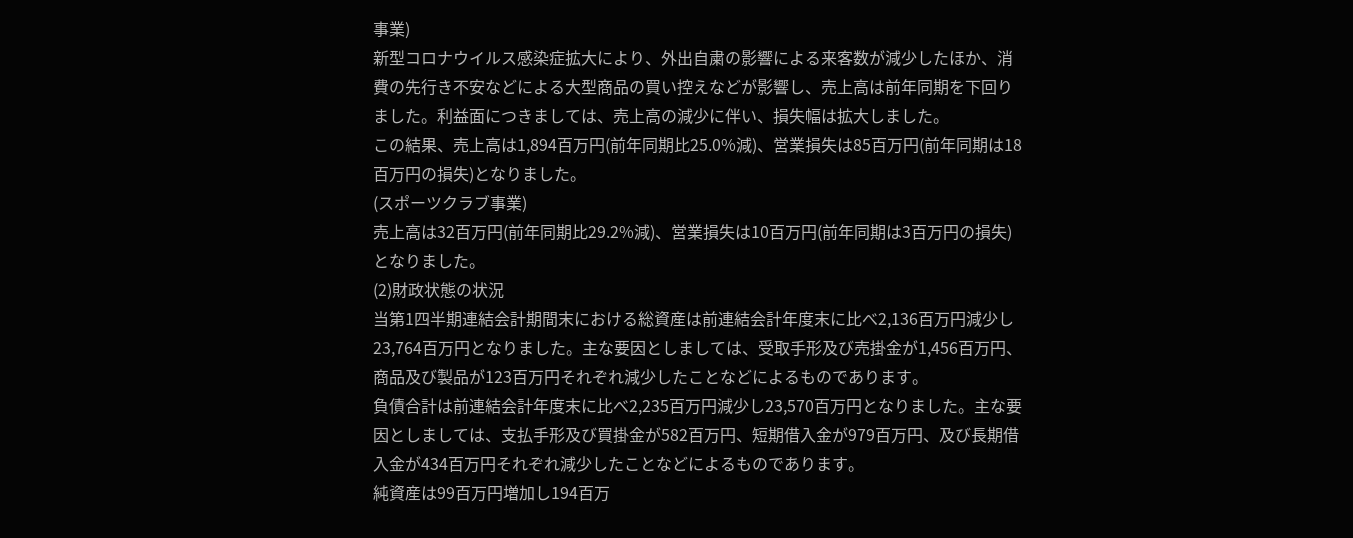事業)
新型コロナウイルス感染症拡大により、外出自粛の影響による来客数が減少したほか、消費の先行き不安などによる大型商品の買い控えなどが影響し、売上高は前年同期を下回りました。利益面につきましては、売上高の減少に伴い、損失幅は拡大しました。
この結果、売上高は1,894百万円(前年同期比25.0%減)、営業損失は85百万円(前年同期は18百万円の損失)となりました。
(スポーツクラブ事業)
売上高は32百万円(前年同期比29.2%減)、営業損失は10百万円(前年同期は3百万円の損失)となりました。
(2)財政状態の状況
当第1四半期連結会計期間末における総資産は前連結会計年度末に比べ2,136百万円減少し23,764百万円となりました。主な要因としましては、受取手形及び売掛金が1,456百万円、商品及び製品が123百万円それぞれ減少したことなどによるものであります。
負債合計は前連結会計年度末に比べ2,235百万円減少し23,570百万円となりました。主な要因としましては、支払手形及び買掛金が582百万円、短期借入金が979百万円、及び長期借入金が434百万円それぞれ減少したことなどによるものであります。
純資産は99百万円増加し194百万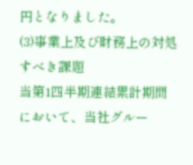円となりました。
(3)事業上及び財務上の対処すべき課題
当第1四半期連結累計期間において、当社グルー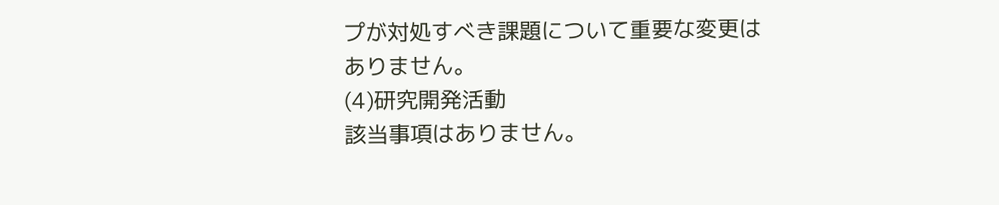プが対処すべき課題について重要な変更はありません。
(4)研究開発活動
該当事項はありません。